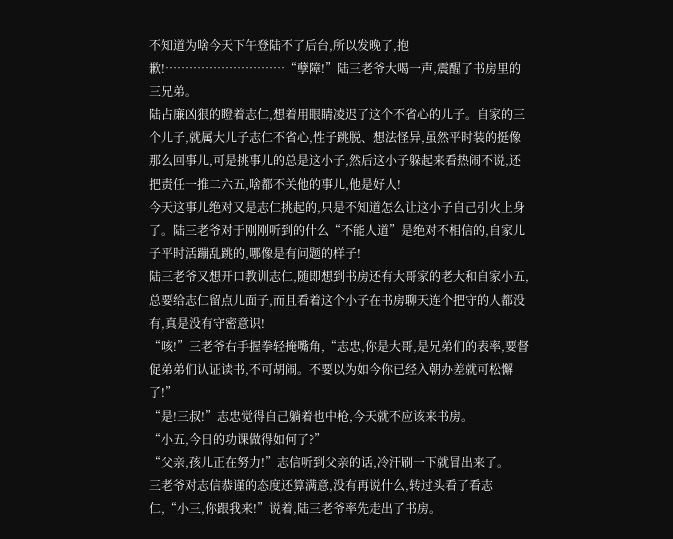不知道为啥今天下午登陆不了后台,所以发晚了,抱歉!…………………………“孽障!”陆三老爷大喝一声,震醒了书房里的三兄弟。
陆占廉凶狠的瞪着志仁,想着用眼睛凌迟了这个不省心的儿子。自家的三个儿子,就属大儿子志仁不省心,性子跳脱、想法怪异,虽然平时装的挺像那么回事儿,可是挑事儿的总是这小子,然后这小子躲起来看热闹不说,还把责任一推二六五,啥都不关他的事儿,他是好人!
今天这事儿绝对又是志仁挑起的,只是不知道怎么让这小子自己引火上身了。陆三老爷对于刚刚听到的什么“不能人道”是绝对不相信的,自家儿子平时活蹦乱跳的,哪像是有问题的样子!
陆三老爷又想开口教训志仁,随即想到书房还有大哥家的老大和自家小五,总要给志仁留点儿面子,而且看着这个小子在书房聊天连个把守的人都没有,真是没有守密意识!
“咳!”三老爷右手握拳轻掩嘴角,“志忠,你是大哥,是兄弟们的表率,要督促弟弟们认证读书,不可胡闹。不要以为如今你已经入朝办差就可松懈了!”
“是!三叔!”志忠觉得自己躺着也中枪,今天就不应该来书房。
“小五,今日的功课做得如何了?”
“父亲,孩儿正在努力!”志信听到父亲的话,冷汗刷一下就冒出来了。
三老爷对志信恭谨的态度还算满意,没有再说什么,转过头看了看志仁,“小三,你跟我来!”说着,陆三老爷率先走出了书房。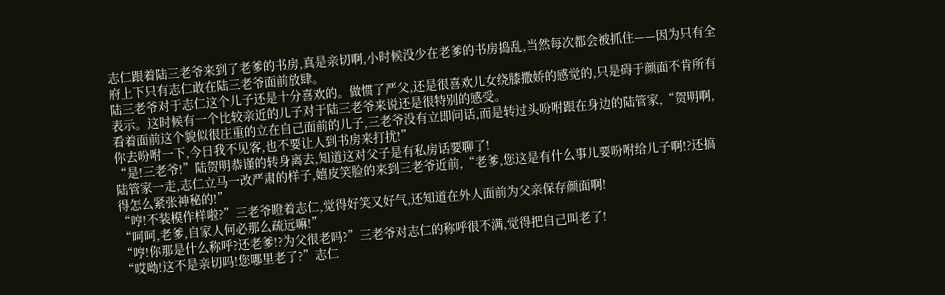志仁跟着陆三老爷来到了老爹的书房,真是亲切啊,小时候没少在老爹的书房捣乱,当然每次都会被抓住——因为只有全府上下只有志仁敢在陆三老爷面前放肆。
陆三老爷对于志仁这个儿子还是十分喜欢的。做惯了严父,还是很喜欢儿女绕膝撒娇的感觉的,只是碍于颜面不肯所有表示。这时候有一个比较亲近的儿子对于陆三老爷来说还是很特别的感受。
看着面前这个貌似很庄重的立在自己面前的儿子,三老爷没有立即问话,而是转过头吩咐跟在身边的陆管家,“贺明啊,你去吩咐一下,今日我不见客,也不要让人到书房来打扰!”
“是!三老爷!”陆贺明恭谨的转身离去,知道这对父子是有私房话要聊了!
陆管家一走,志仁立马一改严肃的样子,嬉皮笑脸的来到三老爷近前,“老爹,您这是有什么事儿要吩咐给儿子啊!?还搞得怎么紧张神秘的!”
“哼!不装模作样啦?”三老爷瞪着志仁,觉得好笑又好气,还知道在外人面前为父亲保存颜面啊!
“呵呵,老爹,自家人何必那么疏远嘛!”
“哼!你那是什么称呼?还老爹!?为父很老吗?”三老爷对志仁的称呼很不满,觉得把自己叫老了!
“哎呦!这不是亲切吗!您哪里老了?”志仁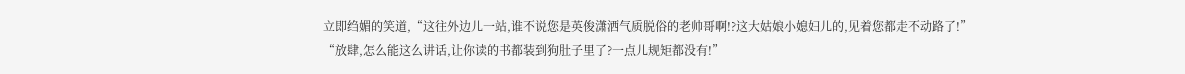立即绉媚的笑道,“这往外边儿一站,谁不说您是英俊潇洒气质脱俗的老帅哥啊!?这大姑娘小媳妇儿的,见着您都走不动路了!”
“放肆,怎么能这么讲话,让你读的书都装到狗肚子里了?一点儿规矩都没有!”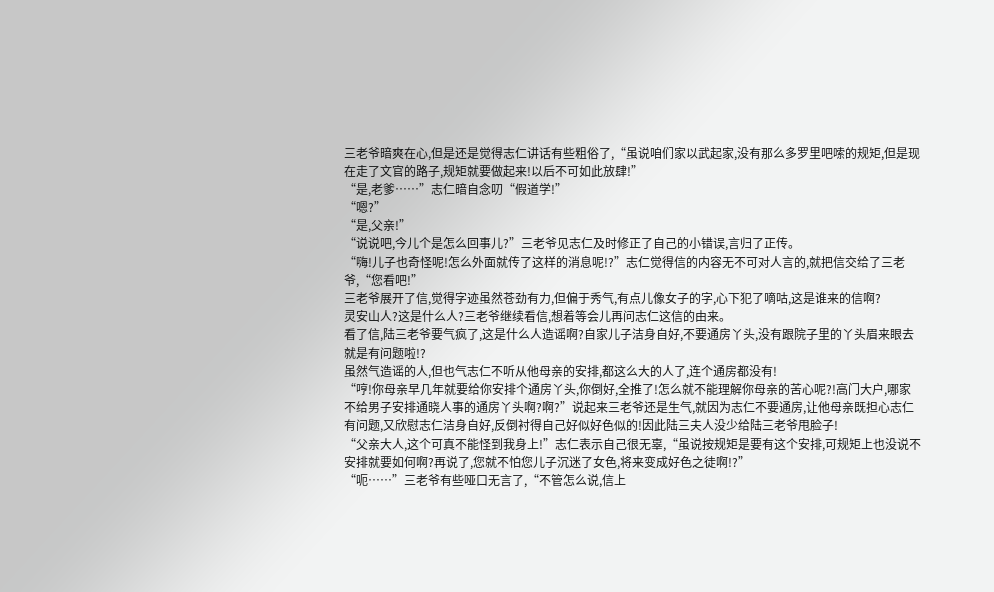三老爷暗爽在心,但是还是觉得志仁讲话有些粗俗了,“虽说咱们家以武起家,没有那么多罗里吧嗦的规矩,但是现在走了文官的路子,规矩就要做起来!以后不可如此放肆!”
“是,老爹……”志仁暗自念叨“假道学!”
“嗯?”
“是,父亲!”
“说说吧,今儿个是怎么回事儿?”三老爷见志仁及时修正了自己的小错误,言归了正传。
“嗨!儿子也奇怪呢!怎么外面就传了这样的消息呢!?”志仁觉得信的内容无不可对人言的,就把信交给了三老爷,“您看吧!”
三老爷展开了信,觉得字迹虽然苍劲有力,但偏于秀气,有点儿像女子的字,心下犯了嘀咕,这是谁来的信啊?
灵安山人?这是什么人?三老爷继续看信,想着等会儿再问志仁这信的由来。
看了信,陆三老爷要气疯了,这是什么人造谣啊?自家儿子洁身自好,不要通房丫头,没有跟院子里的丫头眉来眼去就是有问题啦!?
虽然气造谣的人,但也气志仁不听从他母亲的安排,都这么大的人了,连个通房都没有!
“哼!你母亲早几年就要给你安排个通房丫头,你倒好,全推了!怎么就不能理解你母亲的苦心呢?!高门大户,哪家不给男子安排通晓人事的通房丫头啊?啊?”说起来三老爷还是生气,就因为志仁不要通房,让他母亲既担心志仁有问题,又欣慰志仁洁身自好,反倒衬得自己好似好色似的!因此陆三夫人没少给陆三老爷甩脸子!
“父亲大人,这个可真不能怪到我身上!”志仁表示自己很无辜,“虽说按规矩是要有这个安排,可规矩上也没说不安排就要如何啊?再说了,您就不怕您儿子沉迷了女色,将来变成好色之徒啊!?”
“呃……”三老爷有些哑口无言了,“不管怎么说,信上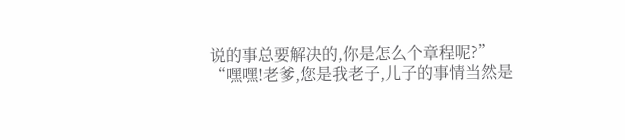说的事总要解决的,你是怎么个章程呢?”
“嘿嘿!老爹,您是我老子,儿子的事情当然是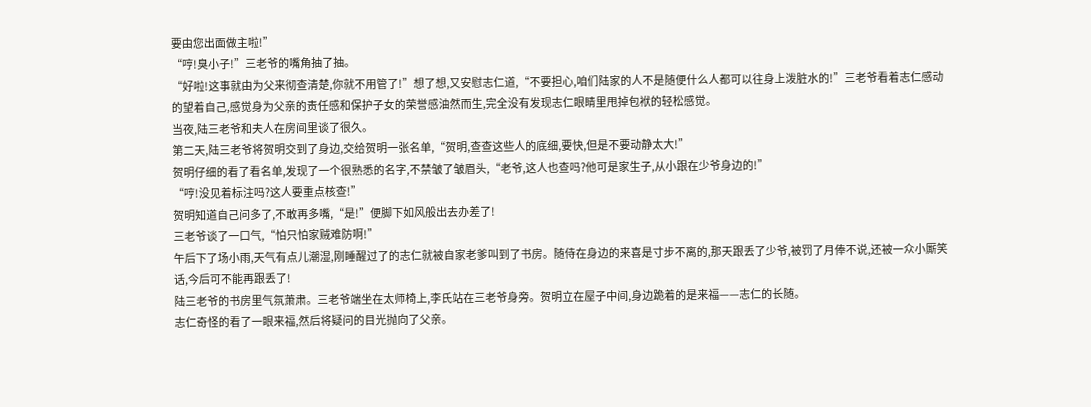要由您出面做主啦!”
“哼!臭小子!”三老爷的嘴角抽了抽。
“好啦!这事就由为父来彻查清楚,你就不用管了!”想了想,又安慰志仁道,“不要担心,咱们陆家的人不是随便什么人都可以往身上泼脏水的!”三老爷看着志仁感动的望着自己,感觉身为父亲的责任感和保护子女的荣誉感油然而生,完全没有发现志仁眼睛里甩掉包袱的轻松感觉。
当夜,陆三老爷和夫人在房间里谈了很久。
第二天,陆三老爷将贺明交到了身边,交给贺明一张名单,“贺明,查查这些人的底细,要快,但是不要动静太大!”
贺明仔细的看了看名单,发现了一个很熟悉的名字,不禁皱了皱眉头,“老爷,这人也查吗?他可是家生子,从小跟在少爷身边的!”
“哼!没见着标注吗?这人要重点核查!”
贺明知道自己问多了,不敢再多嘴,“是!”便脚下如风般出去办差了!
三老爷谈了一口气,“怕只怕家贼难防啊!”
午后下了场小雨,天气有点儿潮湿,刚睡醒过了的志仁就被自家老爹叫到了书房。随侍在身边的来喜是寸步不离的,那天跟丢了少爷,被罚了月俸不说,还被一众小厮笑话,今后可不能再跟丢了!
陆三老爷的书房里气氛萧肃。三老爷端坐在太师椅上,李氏站在三老爷身旁。贺明立在屋子中间,身边跪着的是来福——志仁的长随。
志仁奇怪的看了一眼来福,然后将疑问的目光抛向了父亲。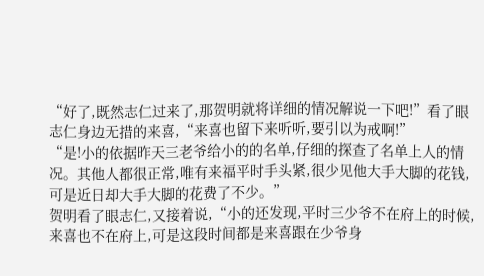“好了,既然志仁过来了,那贺明就将详细的情况解说一下吧!”看了眼志仁身边无措的来喜,“来喜也留下来听听,要引以为戒啊!”
“是!小的依据昨天三老爷给小的的名单,仔细的探查了名单上人的情况。其他人都很正常,唯有来福平时手头紧,很少见他大手大脚的花钱,可是近日却大手大脚的花费了不少。”
贺明看了眼志仁,又接着说,“小的还发现,平时三少爷不在府上的时候,来喜也不在府上,可是这段时间都是来喜跟在少爷身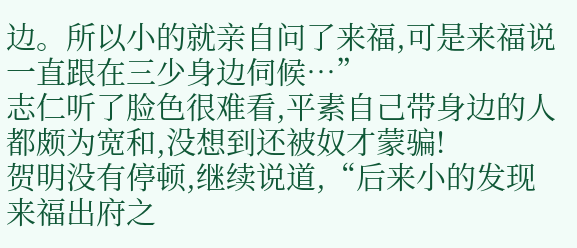边。所以小的就亲自问了来福,可是来福说一直跟在三少身边伺候…”
志仁听了脸色很难看,平素自己带身边的人都颇为宽和,没想到还被奴才蒙骗!
贺明没有停顿,继续说道,“后来小的发现来福出府之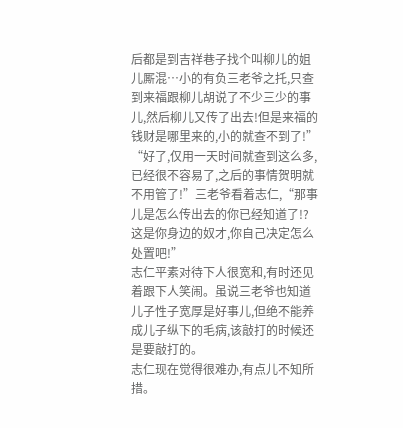后都是到吉祥巷子找个叫柳儿的姐儿厮混…小的有负三老爷之托,只查到来福跟柳儿胡说了不少三少的事儿,然后柳儿又传了出去!但是来福的钱财是哪里来的,小的就查不到了!”
“好了,仅用一天时间就查到这么多,已经很不容易了,之后的事情贺明就不用管了!”三老爷看着志仁,“那事儿是怎么传出去的你已经知道了!?这是你身边的奴才,你自己决定怎么处置吧!”
志仁平素对待下人很宽和,有时还见着跟下人笑闹。虽说三老爷也知道儿子性子宽厚是好事儿,但绝不能养成儿子纵下的毛病,该敲打的时候还是要敲打的。
志仁现在觉得很难办,有点儿不知所措。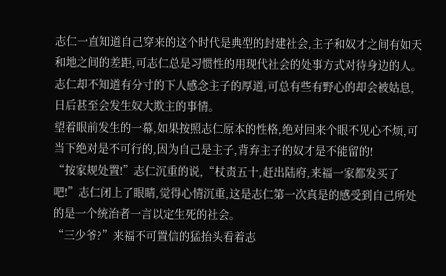志仁一直知道自己穿来的这个时代是典型的封建社会,主子和奴才之间有如天和地之间的差距,可志仁总是习惯性的用现代社会的处事方式对待身边的人。志仁却不知道有分寸的下人感念主子的厚道,可总有些有野心的却会被姑息,日后甚至会发生奴大欺主的事情。
望着眼前发生的一幕,如果按照志仁原本的性格,绝对回来个眼不见心不烦,可当下绝对是不可行的,因为自己是主子,背弃主子的奴才是不能留的!
“按家规处置!”志仁沉重的说,“杖责五十,赶出陆府,来福一家都发买了吧!”志仁闭上了眼睛,觉得心情沉重,这是志仁第一次真是的感受到自己所处的是一个统治者一言以定生死的社会。
“三少爷?”来福不可置信的猛抬头看着志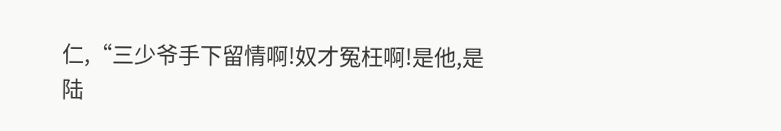仁,“三少爷手下留情啊!奴才冤枉啊!是他,是陆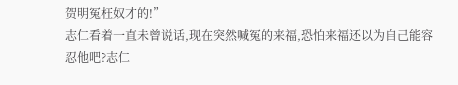贺明冤枉奴才的!”
志仁看着一直未曾说话,现在突然喊冤的来福,恐怕来福还以为自己能容忍他吧?志仁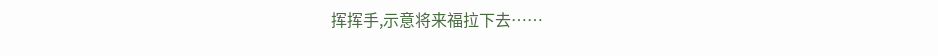挥挥手,示意将来福拉下去……